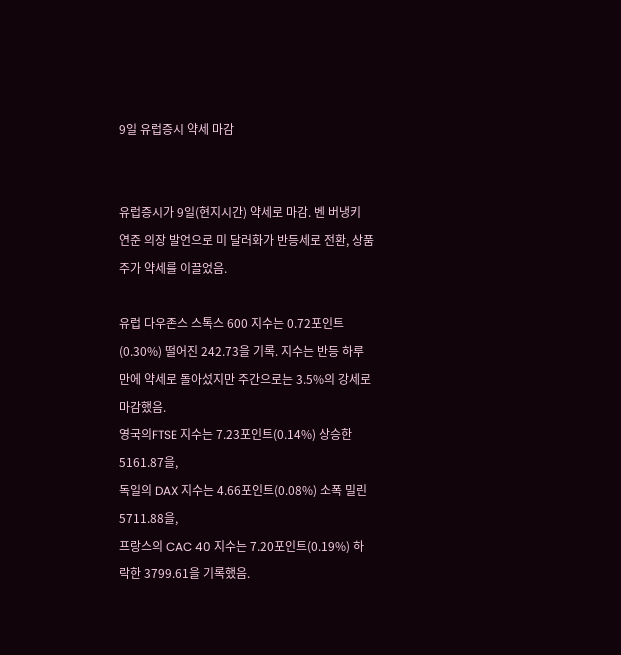9일 유럽증시 약세 마감


유럽증시가 9일(현지시간) 약세로 마감. 벤 버냉키 연준 의장 발언으로 미 달러화가 반등세로 전환, 상품주가 약세를 이끌었음.

유럽 다우존스 스톡스 600 지수는 0.72포인트(0.30%) 떨어진 242.73을 기록. 지수는 반등 하루만에 약세로 돌아섰지만 주간으로는 3.5%의 강세로 마감했음.
영국의FTSE 지수는 7.23포인트(0.14%) 상승한 5161.87을,
독일의 DAX 지수는 4.66포인트(0.08%) 소폭 밀린 5711.88을,
프랑스의 CAC 40 지수는 7.20포인트(0.19%) 하락한 3799.61을 기록했음.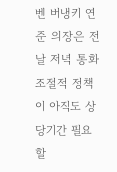벤 버냉키 연준 의장은 전날 저녁 통화조절적 정책이 아직도 상당기간 필요할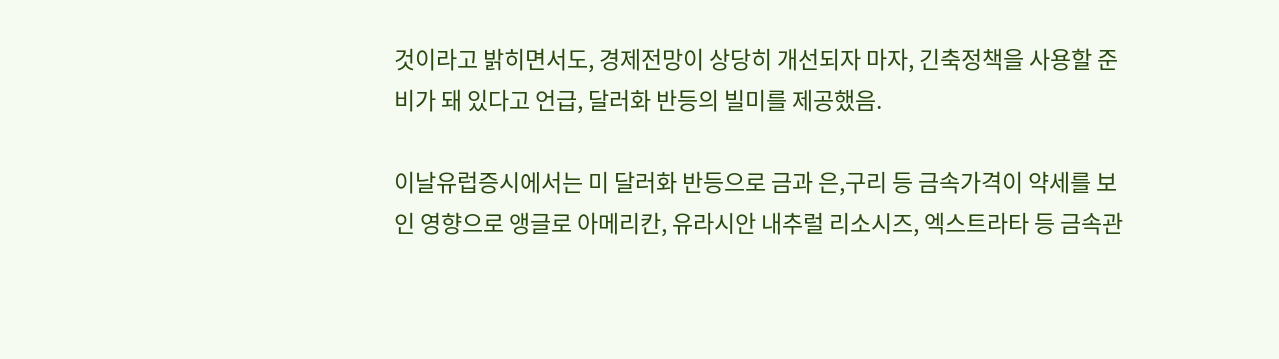것이라고 밝히면서도, 경제전망이 상당히 개선되자 마자, 긴축정책을 사용할 준비가 돼 있다고 언급, 달러화 반등의 빌미를 제공했음.

이날유럽증시에서는 미 달러화 반등으로 금과 은,구리 등 금속가격이 약세를 보인 영향으로 앵글로 아메리칸, 유라시안 내추럴 리소시즈, 엑스트라타 등 금속관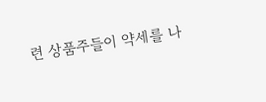련 상품주들이 약세를 나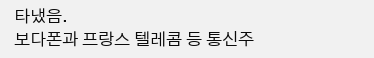타냈음.
보다폰과 프랑스 텔레콤 등 통신주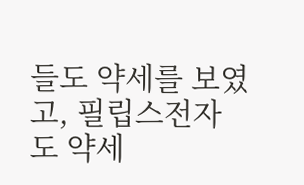들도 약세를 보였고, 필립스전자도 약세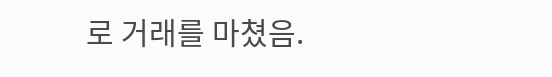로 거래를 마쳤음.